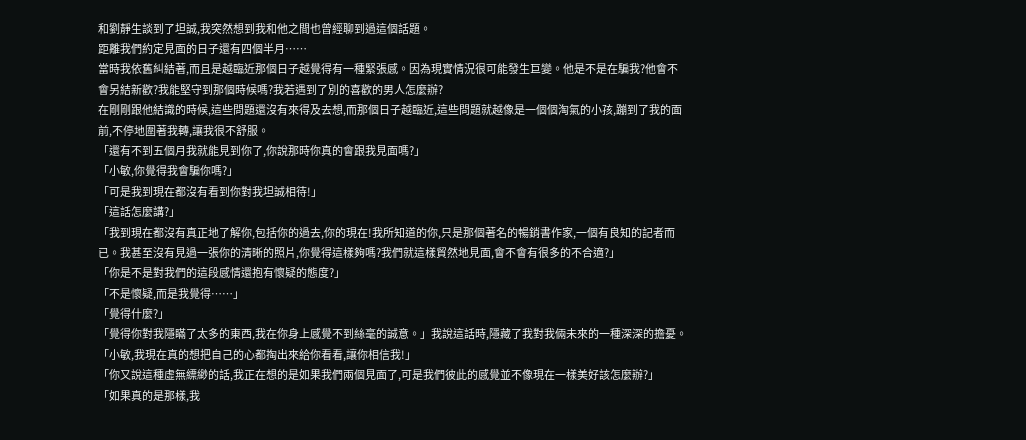和劉靜生談到了坦誠,我突然想到我和他之間也曾經聊到過這個話題。
距離我們約定見面的日子還有四個半月……
當時我依舊糾結著,而且是越臨近那個日子越覺得有一種緊張感。因為現實情況很可能發生巨變。他是不是在騙我?他會不會另結新歡?我能堅守到那個時候嗎?我若遇到了別的喜歡的男人怎麼辦?
在剛剛跟他結識的時候,這些問題還沒有來得及去想,而那個日子越臨近,這些問題就越像是一個個淘氣的小孩,蹦到了我的面前,不停地圍著我轉,讓我很不舒服。
「還有不到五個月我就能見到你了,你說那時你真的會跟我見面嗎?」
「小敏,你覺得我會騙你嗎?」
「可是我到現在都沒有看到你對我坦誠相待!」
「這話怎麼講?」
「我到現在都沒有真正地了解你,包括你的過去,你的現在!我所知道的你,只是那個著名的暢銷書作家,一個有良知的記者而已。我甚至沒有見過一張你的清晰的照片,你覺得這樣夠嗎?我們就這樣貿然地見面,會不會有很多的不合適?」
「你是不是對我們的這段感情還抱有懷疑的態度?」
「不是懷疑,而是我覺得……」
「覺得什麼?」
「覺得你對我隱瞞了太多的東西,我在你身上感覺不到絲毫的誠意。」我說這話時,隱藏了我對我倆未來的一種深深的擔憂。
「小敏,我現在真的想把自己的心都掏出來給你看看,讓你相信我!」
「你又說這種虛無縹緲的話,我正在想的是如果我們兩個見面了,可是我們彼此的感覺並不像現在一樣美好該怎麼辦?」
「如果真的是那樣,我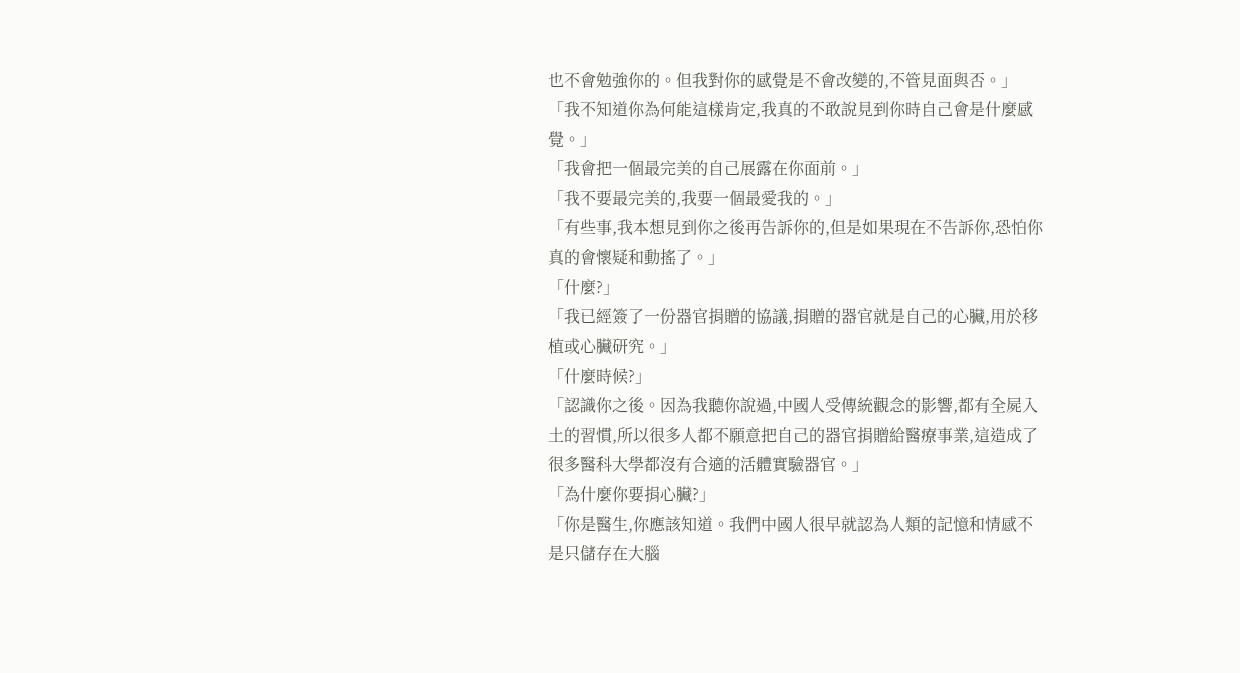也不會勉強你的。但我對你的感覺是不會改變的,不管見面與否。」
「我不知道你為何能這樣肯定,我真的不敢說見到你時自己會是什麼感覺。」
「我會把一個最完美的自己展露在你面前。」
「我不要最完美的,我要一個最愛我的。」
「有些事,我本想見到你之後再告訴你的,但是如果現在不告訴你,恐怕你真的會懷疑和動搖了。」
「什麼?」
「我已經簽了一份器官捐贈的協議,捐贈的器官就是自己的心臟,用於移植或心臟研究。」
「什麼時候?」
「認識你之後。因為我聽你說過,中國人受傳統觀念的影響,都有全屍入土的習慣,所以很多人都不願意把自己的器官捐贈給醫療事業,這造成了很多醫科大學都沒有合適的活體實驗器官。」
「為什麼你要捐心臟?」
「你是醫生,你應該知道。我們中國人很早就認為人類的記憶和情感不是只儲存在大腦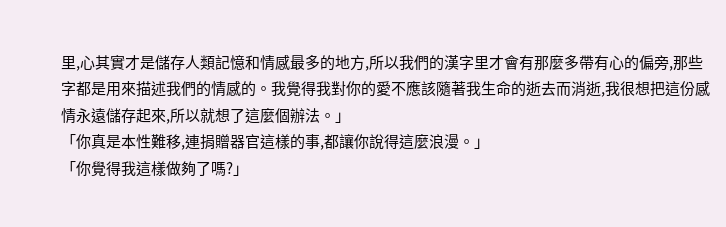里,心其實才是儲存人類記憶和情感最多的地方,所以我們的漢字里才會有那麼多帶有心的偏旁,那些字都是用來描述我們的情感的。我覺得我對你的愛不應該隨著我生命的逝去而消逝,我很想把這份感情永遠儲存起來,所以就想了這麼個辦法。」
「你真是本性難移,連捐贈器官這樣的事,都讓你說得這麼浪漫。」
「你覺得我這樣做夠了嗎?」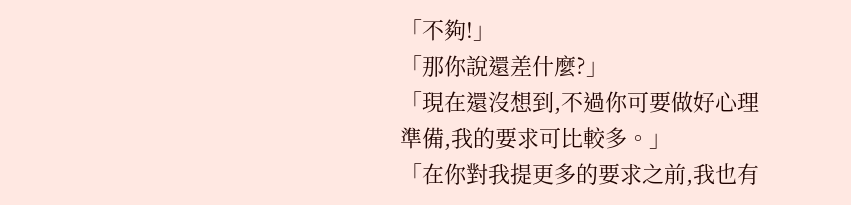「不夠!」
「那你說還差什麼?」
「現在還沒想到,不過你可要做好心理準備,我的要求可比較多。」
「在你對我提更多的要求之前,我也有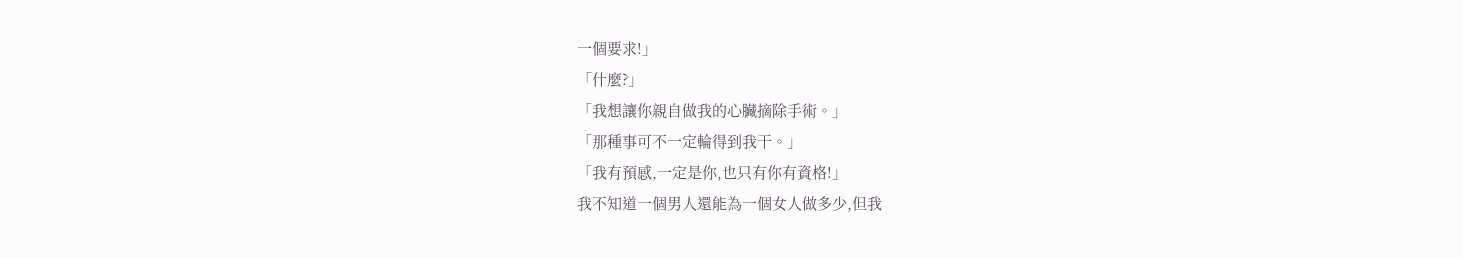一個要求!」
「什麼?」
「我想讓你親自做我的心臟摘除手術。」
「那種事可不一定輪得到我干。」
「我有預感,一定是你,也只有你有資格!」
我不知道一個男人還能為一個女人做多少,但我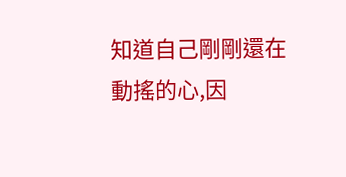知道自己剛剛還在動搖的心,因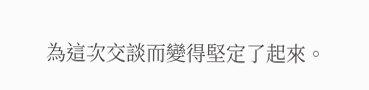為這次交談而變得堅定了起來。